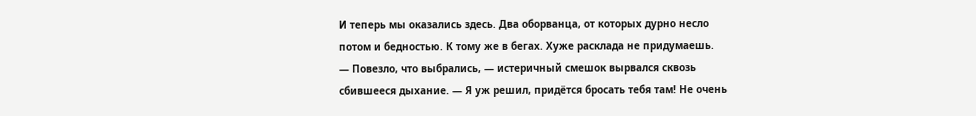И теперь мы оказались здесь. Два оборванца, от которых дурно несло потом и бедностью. К тому же в бегах. Хуже расклада не придумаешь.
— Повезло, что выбрались, — истеричный смешок вырвался сквозь сбившееся дыхание. — Я уж решил, придётся бросать тебя там! Не очень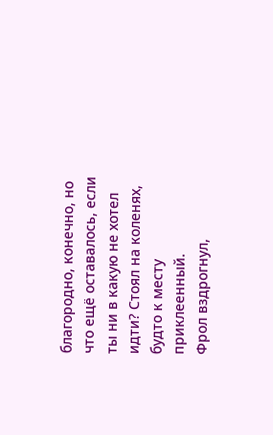благородно, конечно, но что ещё оставалось, если ты ни в какую не хотел идти? Стоял на коленях, будто к месту приклеенный.
Фрол вздрогнул,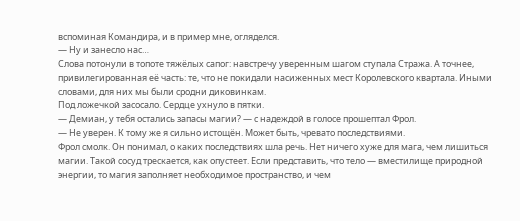вспоминая Командира, и в пример мне, огляделся.
— Ну и занесло нас…
Слова потонули в топоте тяжёлых сапог: навстречу уверенным шагом ступала Стража. А точнее, привилегированная её часть: те, что не покидали насиженных мест Королевского квартала. Иными словами, для них мы были сродни диковинкам.
Под ложечкой засосало. Сердце ухнуло в пятки.
— Демиан, у тебя остались запасы магии? — с надеждой в голосе прошептал Фрол.
— Не уверен. К тому же я сильно истощён. Может быть, чревато последствиями.
Фрол смолк. Он понимал, о каких последствиях шла речь. Нет ничего хуже для мага, чем лишиться магии. Такой сосуд трескается, как опустеет. Если представить, что тело — вместилище природной энергии, то магия заполняет необходимое пространство, и чем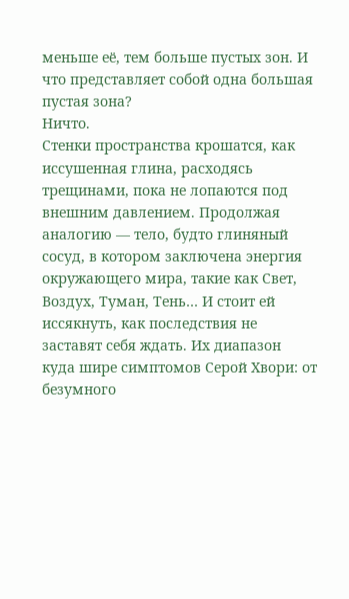меньше её, тем больше пустых зон. И что представляет собой одна большая пустая зона?
Ничто.
Стенки пространства крошатся, как иссушенная глина, расходясь трещинами, пока не лопаются под внешним давлением. Продолжая аналогию — тело, будто глиняный сосуд, в котором заключена энергия окружающего мира, такие как Свет, Воздух, Туман, Тень… И стоит ей иссякнуть, как последствия не заставят себя ждать. Их диапазон куда шире симптомов Серой Хвори: от безумного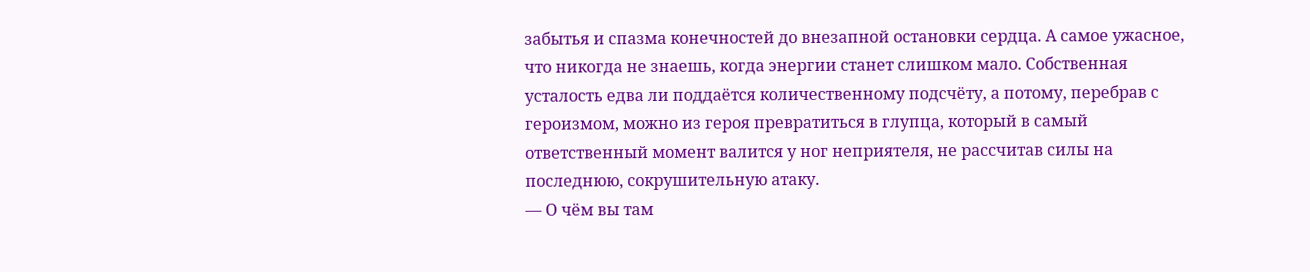забытья и спазма конечностей до внезапной остановки сердца. А самое ужасное, что никогда не знаешь, когда энергии станет слишком мало. Собственная усталость едва ли поддаётся количественному подсчёту, а потому, перебрав с героизмом, можно из героя превратиться в глупца, который в самый ответственный момент валится у ног неприятеля, не рассчитав силы на последнюю, сокрушительную атаку.
— О чём вы там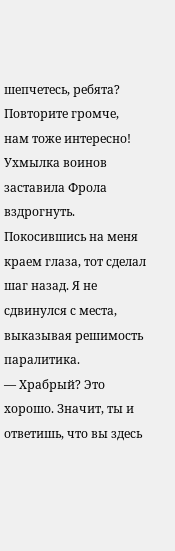шепчетесь, ребята? Повторите громче, нам тоже интересно!
Ухмылка воинов заставила Фрола вздрогнуть. Покосившись на меня краем глаза, тот сделал шаг назад. Я не сдвинулся с места, выказывая решимость паралитика.
— Храбрый? Это хорошо. Значит, ты и ответишь, что вы здесь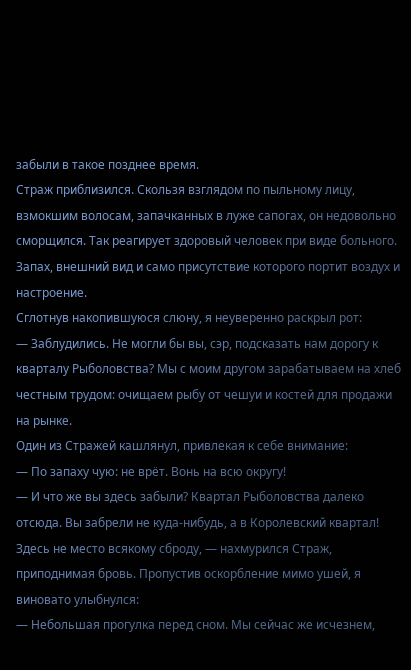забыли в такое позднее время.
Страж приблизился. Скользя взглядом по пыльному лицу, взмокшим волосам, запачканных в луже сапогах, он недовольно сморщился. Так реагирует здоровый человек при виде больного. Запах, внешний вид и само присутствие которого портит воздух и настроение.
Сглотнув накопившуюся слюну, я неуверенно раскрыл рот:
— Заблудились. Не могли бы вы, сэр, подсказать нам дорогу к кварталу Рыболовства? Мы с моим другом зарабатываем на хлеб честным трудом: очищаем рыбу от чешуи и костей для продажи на рынке.
Один из Стражей кашлянул, привлекая к себе внимание:
— По запаху чую: не врёт. Вонь на всю округу!
— И что же вы здесь забыли? Квартал Рыболовства далеко отсюда. Вы забрели не куда-нибудь, а в Королевский квартал! Здесь не место всякому сброду, — нахмурился Страж, приподнимая бровь. Пропустив оскорбление мимо ушей, я виновато улыбнулся:
— Небольшая прогулка перед сном. Мы сейчас же исчезнем,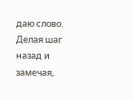даю слово.
Делая шаг назад и замечая,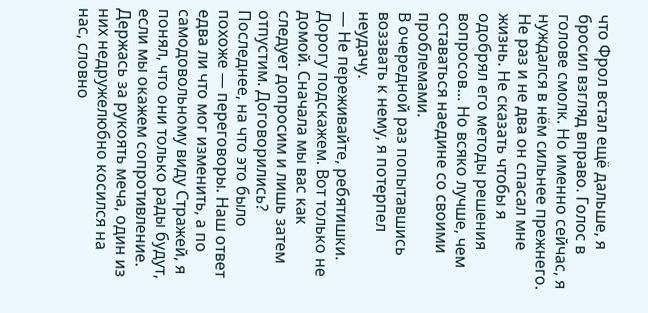что Фрол встал ещё дальше, я бросил взгляд вправо. Голос в голове смолк. Но именно сейчас, я нуждался в нём сильнее прежнего. Не раз и не два он спасал мне жизнь. Не сказать чтобы я одобрял его методы решения вопросов… Но всяко лучше, чем оставаться наедине со своими проблемами.
В очередной раз попытавшись воззвать к нему, я потерпел неудачу.
— Не переживайте, ребятишки. Дорогу подскажем. Вот только не домой. Сначала мы вас как следует допросим и лишь затем отпустим. Договорились?
Последнее, на что это было похоже — переговоры. Наш ответ едва ли что мог изменить, а по самодовольному виду Стражей, я понял, что они только рады будут, если мы окажем сопротивление. Держась за рукоять меча, один из них недружелюбно косился на нас, словно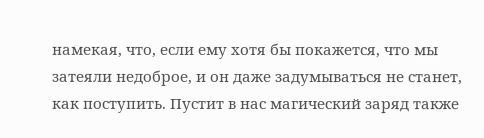намекая, что, если ему хотя бы покажется, что мы затеяли недоброе, и он даже задумываться не станет, как поступить. Пустит в нас магический заряд также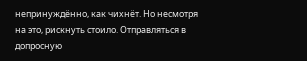непринуждённо, как чихнёт. Но несмотря на это, рискнуть стоило. Отправляться в допросную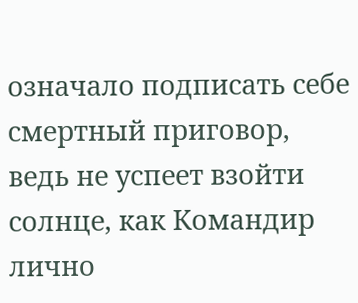означало подписать себе смертный приговор, ведь не успеет взойти солнце, как Командир лично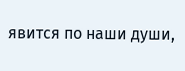явится по наши души,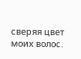сверяя цвет моих волос.